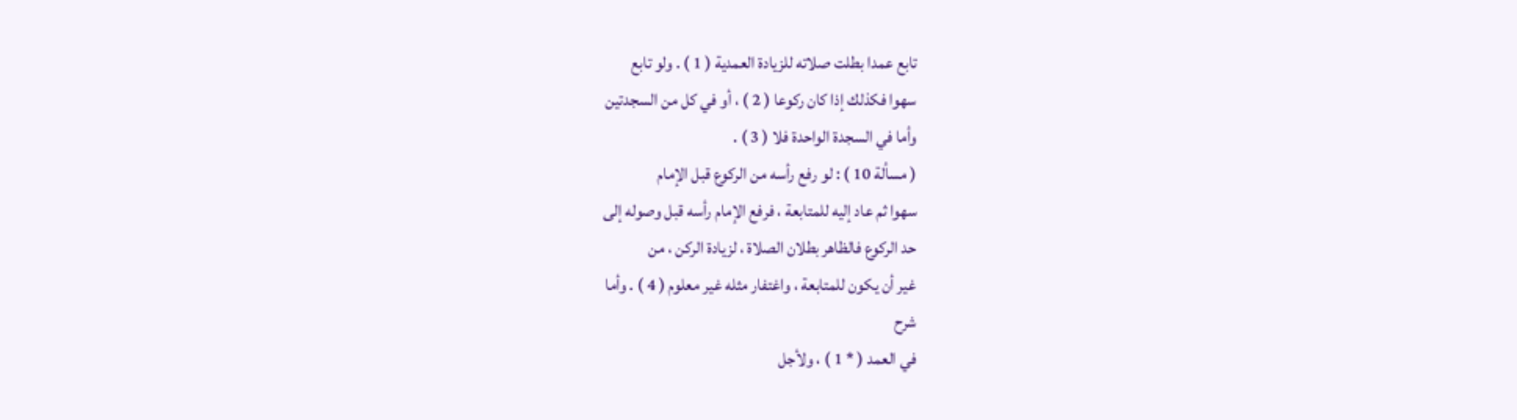تابع عمدا بطلت صلاته للزيادة العمدية ( 1 ) . ولو تابع
سهوا فكذلك إذا كان ركوعا ( 2 ) ، أو في كل من السجدتين
وأما في السجدة الواحدة فلا ( 3 ) .
( مسألة 10 ) : لو رفع رأسه من الركوع قبل الإمام
سهوا ثم عاد إليه للمتابعة ، فرفع الإمام رأسه قبل وصوله إلى
حد الركوع فالظاهر بطلان الصلاة ، لزيادة الركن ، من
غير أن يكون للمتابعة ، واغتفار مثله غير معلوم ( 4 ) . وأما
شرح
في العمد ( * 1 ) ، ولأجل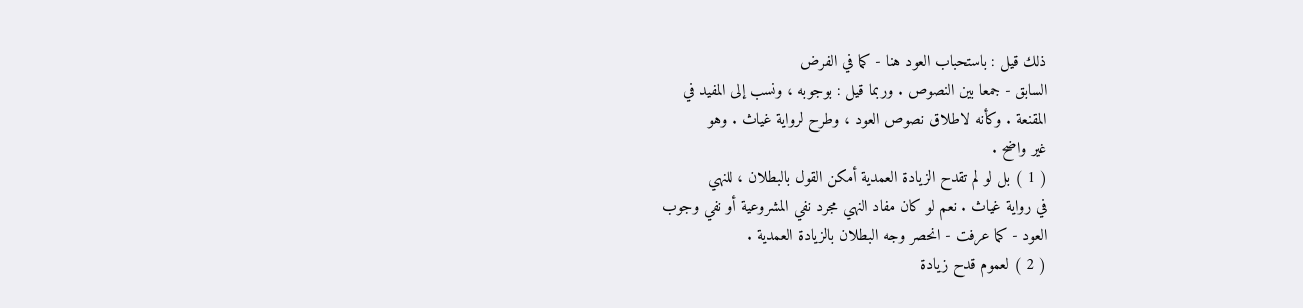ذلك قيل : باستحباب العود هنا - كما في الفرض
السابق - جمعا بين النصوص . وربما قيل : بوجوبه ، ونسب إلى المفيد في
المقنعة . وكأنه لاطلاق نصوص العود ، وطرح لرواية غياث . وهو
غير واضح .
( 1 ) بل لو لم تقدح الزيادة العمدية أمكن القول بالبطلان ، للنهي
في رواية غياث . نعم لو كان مفاد النهي مجرد نفي المشروعية أو نفي وجوب
العود - كما عرفت - انحصر وجه البطلان بالزيادة العمدية .
( 2 ) لعموم قدح زيادة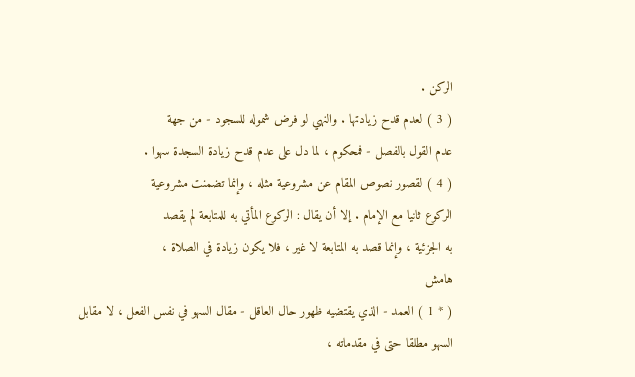الركن .
( 3 ) لعدم قدح زيادتها . والنهي لو فرض شموله للسجود - من جهة
عدم القول بالفصل - فمحكوم ، لما دل على عدم قدح زيادة السجدة سهوا .
( 4 ) لقصور نصوص المقام عن مشروعية مثله ، وإنما تضمنت مشروعية
الركوع ثانيا مع الإمام . إلا أن يقال : الركوع المأتي به للمتابعة لم يقصد
به الجزئية ، وإنما قصد به المتابعة لا غير ، فلا يكون زيادة في الصلاة ،
هامش
( * 1 ) العمد - الذي يقتضيه ظهور حال العاقل - مقال السهو في نفس الفعل ، لا مقابل
السهو مطلقا حتى في مقدماته ،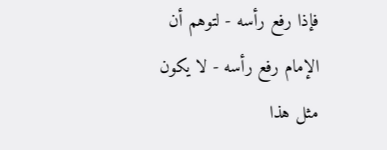فإذا رفع رأسه - لتوهم أن الإمام رفع رأسه - لا يكون مثل هذا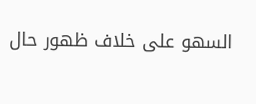السهو على خلاف ظهور حال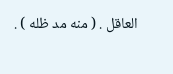العاقل . ( منه مد ظله ) .